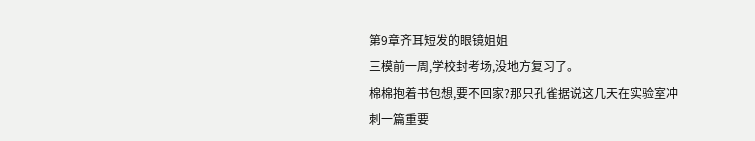第9章齐耳短发的眼镜姐姐
三模前一周,学校封考场,没地方复习了。
棉棉抱着书包想,要不回家?那只孔雀据说这几天在实验室冲刺一篇重要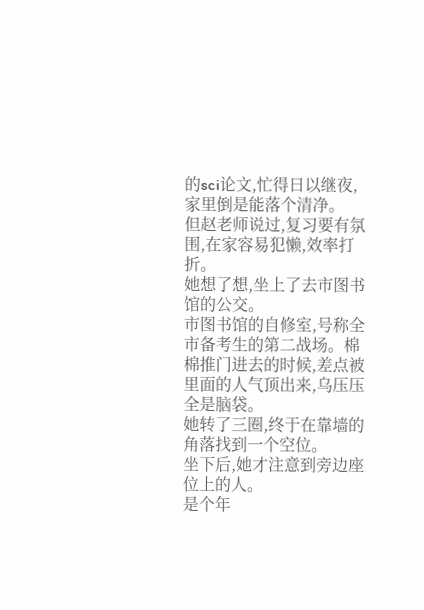的sci论文,忙得日以继夜,家里倒是能落个清净。
但赵老师说过,复习要有氛围,在家容易犯懒,效率打折。
她想了想,坐上了去市图书馆的公交。
市图书馆的自修室,号称全市备考生的第二战场。棉棉推门进去的时候,差点被里面的人气顶出来,乌压压全是脑袋。
她转了三圈,终于在靠墙的角落找到一个空位。
坐下后,她才注意到旁边座位上的人。
是个年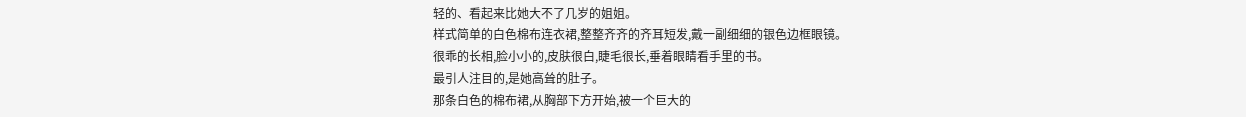轻的、看起来比她大不了几岁的姐姐。
样式简单的白色棉布连衣裙,整整齐齐的齐耳短发,戴一副细细的银色边框眼镜。
很乖的长相,脸小小的,皮肤很白,睫毛很长,垂着眼睛看手里的书。
最引人注目的,是她高耸的肚子。
那条白色的棉布裙,从胸部下方开始,被一个巨大的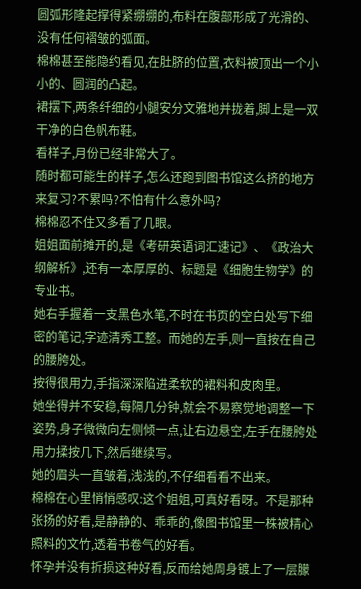圆弧形隆起撑得紧绷绷的,布料在腹部形成了光滑的、没有任何褶皱的弧面。
棉棉甚至能隐约看见,在肚脐的位置,衣料被顶出一个小小的、圆润的凸起。
裙摆下,两条纤细的小腿安分文雅地并拢着,脚上是一双干净的白色帆布鞋。
看样子,月份已经非常大了。
随时都可能生的样子,怎么还跑到图书馆这么挤的地方来复习?不累吗?不怕有什么意外吗?
棉棉忍不住又多看了几眼。
姐姐面前摊开的,是《考研英语词汇速记》、《政治大纲解析》,还有一本厚厚的、标题是《细胞生物学》的专业书。
她右手握着一支黑色水笔,不时在书页的空白处写下细密的笔记,字迹清秀工整。而她的左手,则一直按在自己的腰胯处。
按得很用力,手指深深陷进柔软的裙料和皮肉里。
她坐得并不安稳,每隔几分钟,就会不易察觉地调整一下姿势,身子微微向左侧倾一点,让右边悬空,左手在腰胯处用力揉按几下,然后继续写。
她的眉头一直皱着,浅浅的,不仔细看看不出来。
棉棉在心里悄悄感叹:这个姐姐,可真好看呀。不是那种张扬的好看,是静静的、乖乖的,像图书馆里一株被精心照料的文竹,透着书卷气的好看。
怀孕并没有折损这种好看,反而给她周身镀上了一层朦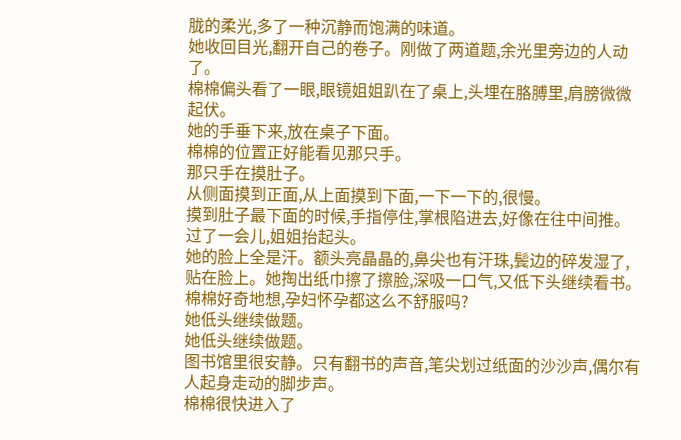胧的柔光,多了一种沉静而饱满的味道。
她收回目光,翻开自己的卷子。刚做了两道题,余光里旁边的人动了。
棉棉偏头看了一眼,眼镜姐姐趴在了桌上,头埋在胳膊里,肩膀微微起伏。
她的手垂下来,放在桌子下面。
棉棉的位置正好能看见那只手。
那只手在摸肚子。
从侧面摸到正面,从上面摸到下面,一下一下的,很慢。
摸到肚子最下面的时候,手指停住,掌根陷进去,好像在往中间推。
过了一会儿,姐姐抬起头。
她的脸上全是汗。额头亮晶晶的,鼻尖也有汗珠,鬓边的碎发湿了,贴在脸上。她掏出纸巾擦了擦脸,深吸一口气,又低下头继续看书。
棉棉好奇地想,孕妇怀孕都这么不舒服吗?
她低头继续做题。
她低头继续做题。
图书馆里很安静。只有翻书的声音,笔尖划过纸面的沙沙声,偶尔有人起身走动的脚步声。
棉棉很快进入了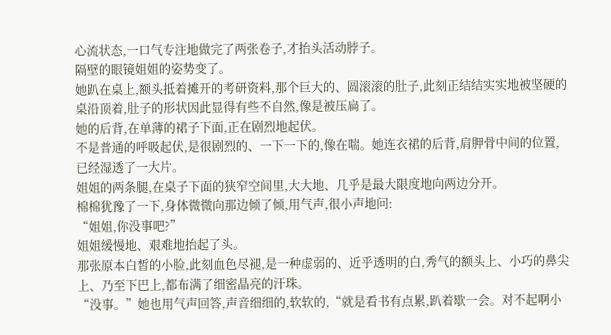心流状态,一口气专注地做完了两张卷子,才抬头活动脖子。
隔壁的眼镜姐姐的姿势变了。
她趴在桌上,额头抵着摊开的考研资料,那个巨大的、圆滚滚的肚子,此刻正结结实实地被坚硬的桌沿顶着,肚子的形状因此显得有些不自然,像是被压扁了。
她的后背,在单薄的裙子下面,正在剧烈地起伏。
不是普通的呼吸起伏,是很剧烈的、一下一下的,像在喘。她连衣裙的后背,肩胛骨中间的位置,已经湿透了一大片。
姐姐的两条腿,在桌子下面的狭窄空间里,大大地、几乎是最大限度地向两边分开。
棉棉犹豫了一下,身体微微向那边倾了倾,用气声,很小声地问:
“姐姐,你没事吧?”
姐姐缓慢地、艰难地抬起了头。
那张原本白皙的小脸,此刻血色尽褪,是一种虚弱的、近乎透明的白,秀气的额头上、小巧的鼻尖上、乃至下巴上,都布满了细密晶亮的汗珠。
“没事。”她也用气声回答,声音细细的,软软的,“就是看书有点累,趴着歇一会。对不起啊小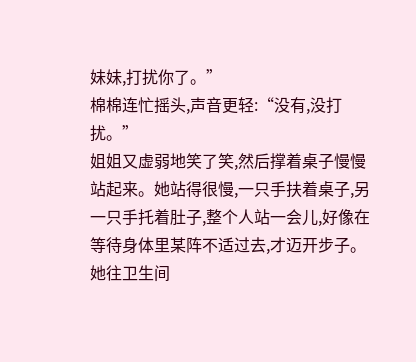妹妹,打扰你了。”
棉棉连忙摇头,声音更轻:“没有,没打扰。”
姐姐又虚弱地笑了笑,然后撑着桌子慢慢站起来。她站得很慢,一只手扶着桌子,另一只手托着肚子,整个人站一会儿,好像在等待身体里某阵不适过去,才迈开步子。
她往卫生间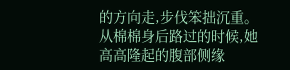的方向走,步伐笨拙沉重。
从棉棉身后路过的时候,她高高隆起的腹部侧缘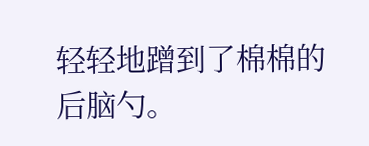轻轻地蹭到了棉棉的后脑勺。